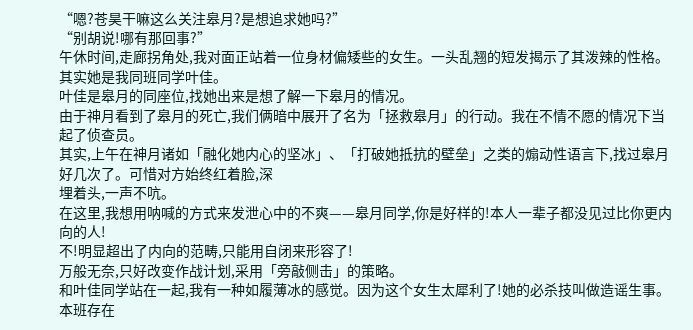“嗯?苍昊干嘛这么关注皋月?是想追求她吗?”
“别胡说!哪有那回事?”
午休时间,走廊拐角处,我对面正站着一位身材偏矮些的女生。一头乱翘的短发揭示了其泼辣的性格。
其实她是我同班同学叶佳。
叶佳是皋月的同座位,找她出来是想了解一下皋月的情况。
由于神月看到了皋月的死亡,我们俩暗中展开了名为「拯救皋月」的行动。我在不情不愿的情况下当起了侦查员。
其实,上午在神月诸如「融化她内心的坚冰」、「打破她抵抗的壁垒」之类的煽动性语言下,找过皋月好几次了。可惜对方始终红着脸,深
埋着头,一声不吭。
在这里,我想用呐喊的方式来发泄心中的不爽——皋月同学,你是好样的!本人一辈子都没见过比你更内向的人!
不!明显超出了内向的范畴,只能用自闭来形容了!
万般无奈,只好改变作战计划,采用「旁敲侧击」的策略。
和叶佳同学站在一起,我有一种如履薄冰的感觉。因为这个女生太犀利了!她的必杀技叫做造谣生事。
本班存在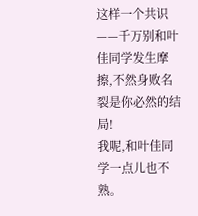这样一个共识——千万别和叶佳同学发生摩擦,不然身败名裂是你必然的结局!
我呢,和叶佳同学一点儿也不熟。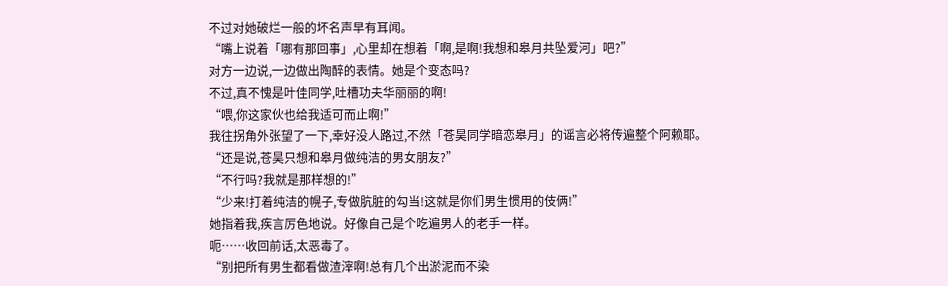不过对她破烂一般的坏名声早有耳闻。
“嘴上说着「哪有那回事」,心里却在想着「啊,是啊!我想和皋月共坠爱河」吧?”
对方一边说,一边做出陶醉的表情。她是个变态吗?
不过,真不愧是叶佳同学,吐槽功夫华丽丽的啊!
“喂,你这家伙也给我适可而止啊!”
我往拐角外张望了一下,幸好没人路过,不然「苍昊同学暗恋皋月」的谣言必将传遍整个阿赖耶。
“还是说,苍昊只想和皋月做纯洁的男女朋友?”
“不行吗?我就是那样想的!”
“少来!打着纯洁的幌子,专做肮脏的勾当!这就是你们男生惯用的伎俩!”
她指着我,疾言厉色地说。好像自己是个吃遍男人的老手一样。
呃……收回前话,太恶毒了。
“别把所有男生都看做渣滓啊!总有几个出淤泥而不染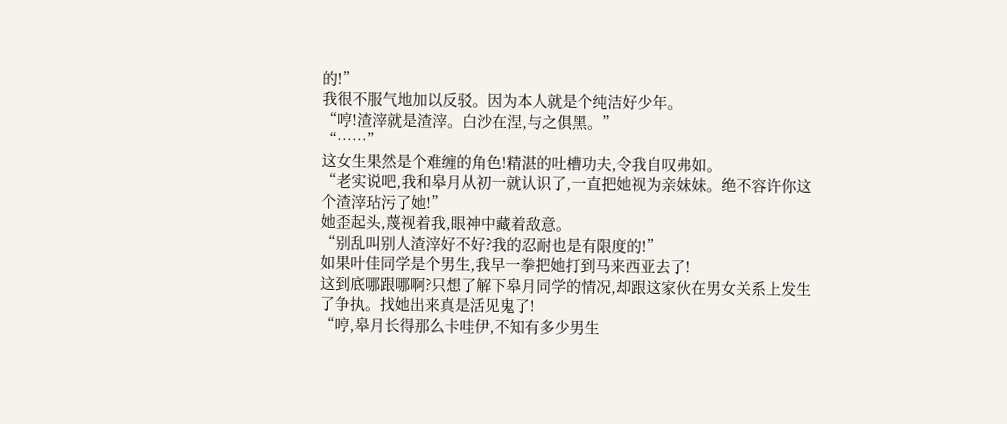的!”
我很不服气地加以反驳。因为本人就是个纯洁好少年。
“哼!渣滓就是渣滓。白沙在涅,与之俱黑。”
“……”
这女生果然是个难缠的角色!精湛的吐槽功夫,令我自叹弗如。
“老实说吧,我和皋月从初一就认识了,一直把她视为亲妹妹。绝不容许你这个渣滓玷污了她!”
她歪起头,蔑视着我,眼神中藏着敌意。
“别乱叫别人渣滓好不好?我的忍耐也是有限度的!”
如果叶佳同学是个男生,我早一拳把她打到马来西亚去了!
这到底哪跟哪啊?只想了解下皋月同学的情况,却跟这家伙在男女关系上发生了争执。找她出来真是活见鬼了!
“哼,皋月长得那么卡哇伊,不知有多少男生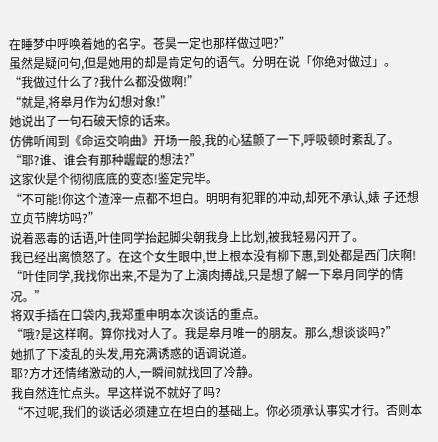在睡梦中呼唤着她的名字。苍昊一定也那样做过吧?”
虽然是疑问句,但是她用的却是肯定句的语气。分明在说「你绝对做过」。
“我做过什么了?我什么都没做啊!”
“就是,将皋月作为幻想对象!”
她说出了一句石破天惊的话来。
仿佛听闻到《命运交响曲》开场一般,我的心猛颤了一下,呼吸顿时紊乱了。
“耶?谁、谁会有那种龌龊的想法?”
这家伙是个彻彻底底的变态!鉴定完毕。
“不可能!你这个渣滓一点都不坦白。明明有犯罪的冲动,却死不承认,婊 子还想立贞节牌坊吗?”
说着恶毒的话语,叶佳同学抬起脚尖朝我身上比划,被我轻易闪开了。
我已经出离愤怒了。在这个女生眼中,世上根本没有柳下惠,到处都是西门庆啊!
“叶佳同学,我找你出来,不是为了上演肉搏战,只是想了解一下皋月同学的情况。”
将双手插在口袋内,我郑重申明本次谈话的重点。
“哦?是这样啊。算你找对人了。我是皋月唯一的朋友。那么,想谈谈吗?”
她抓了下凌乱的头发,用充满诱惑的语调说道。
耶?方才还情绪激动的人,一瞬间就找回了冷静。
我自然连忙点头。早这样说不就好了吗?
“不过呢,我们的谈话必须建立在坦白的基础上。你必须承认事实才行。否则本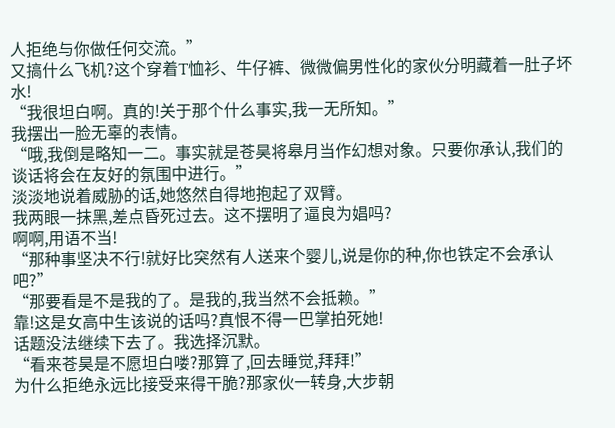人拒绝与你做任何交流。”
又搞什么飞机?这个穿着T恤衫、牛仔裤、微微偏男性化的家伙分明藏着一肚子坏水!
“我很坦白啊。真的!关于那个什么事实,我一无所知。”
我摆出一脸无辜的表情。
“哦,我倒是略知一二。事实就是苍昊将皋月当作幻想对象。只要你承认,我们的谈话将会在友好的氛围中进行。”
淡淡地说着威胁的话,她悠然自得地抱起了双臂。
我两眼一抹黑,差点昏死过去。这不摆明了逼良为娼吗?
啊啊,用语不当!
“那种事坚决不行!就好比突然有人送来个婴儿,说是你的种,你也铁定不会承认吧?”
“那要看是不是我的了。是我的,我当然不会抵赖。”
靠!这是女高中生该说的话吗?真恨不得一巴掌拍死她!
话题没法继续下去了。我选择沉默。
“看来苍昊是不愿坦白喽?那算了,回去睡觉,拜拜!”
为什么拒绝永远比接受来得干脆?那家伙一转身,大步朝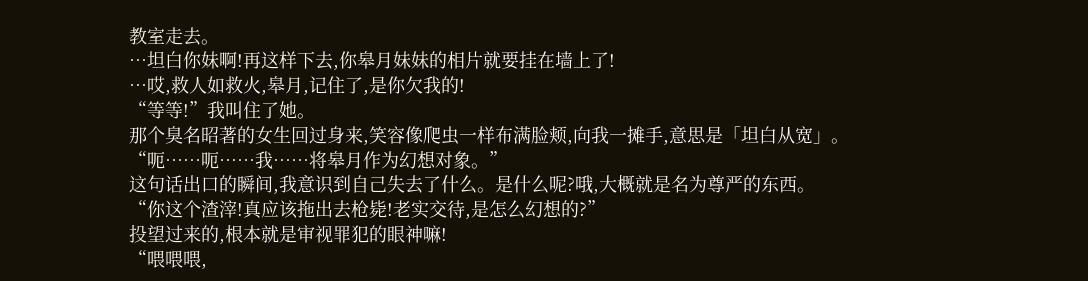教室走去。
…坦白你妹啊!再这样下去,你皋月妹妹的相片就要挂在墙上了!
…哎,救人如救火,皋月,记住了,是你欠我的!
“等等!”我叫住了她。
那个臭名昭著的女生回过身来,笑容像爬虫一样布满脸颊,向我一摊手,意思是「坦白从宽」。
“呃……呃……我……将皋月作为幻想对象。”
这句话出口的瞬间,我意识到自己失去了什么。是什么呢?哦,大概就是名为尊严的东西。
“你这个渣滓!真应该拖出去枪毙!老实交待,是怎么幻想的?”
投望过来的,根本就是审视罪犯的眼神嘛!
“喂喂喂,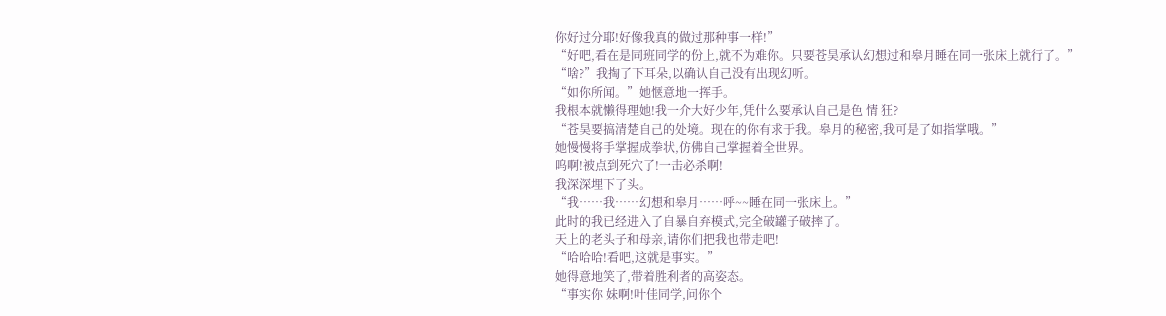你好过分耶!好像我真的做过那种事一样!”
“好吧,看在是同班同学的份上,就不为难你。只要苍昊承认幻想过和皋月睡在同一张床上就行了。”
“啥?”我掏了下耳朵,以确认自己没有出现幻听。
“如你所闻。”她惬意地一挥手。
我根本就懒得理她!我一介大好少年,凭什么要承认自己是色 情 狂?
“苍昊要搞清楚自己的处境。现在的你有求于我。皋月的秘密,我可是了如指掌哦。”
她慢慢将手掌握成拳状,仿佛自己掌握着全世界。
呜啊!被点到死穴了!一击必杀啊!
我深深埋下了头。
“我……我……幻想和皋月……呼~~睡在同一张床上。”
此时的我已经进入了自暴自弃模式,完全破罐子破摔了。
天上的老头子和母亲,请你们把我也带走吧!
“哈哈哈!看吧,这就是事实。”
她得意地笑了,带着胜利者的高姿态。
“事实你 妹啊!叶佳同学,问你个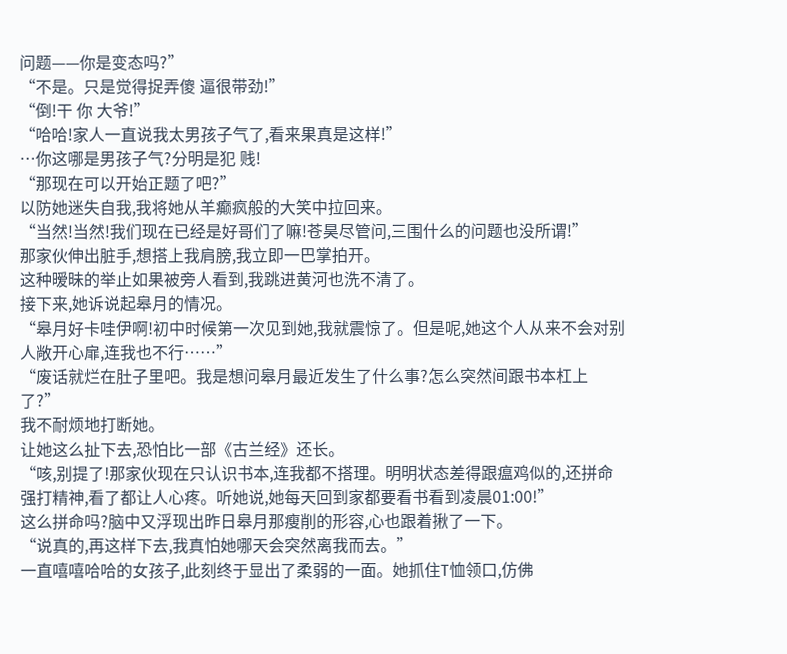问题——你是变态吗?”
“不是。只是觉得捉弄傻 逼很带劲!”
“倒!干 你 大爷!”
“哈哈!家人一直说我太男孩子气了,看来果真是这样!”
…你这哪是男孩子气?分明是犯 贱!
“那现在可以开始正题了吧?”
以防她迷失自我,我将她从羊癫疯般的大笑中拉回来。
“当然!当然!我们现在已经是好哥们了嘛!苍昊尽管问,三围什么的问题也没所谓!”
那家伙伸出脏手,想搭上我肩膀,我立即一巴掌拍开。
这种暧昧的举止如果被旁人看到,我跳进黄河也洗不清了。
接下来,她诉说起皋月的情况。
“皋月好卡哇伊啊!初中时候第一次见到她,我就震惊了。但是呢,她这个人从来不会对别人敞开心扉,连我也不行……”
“废话就烂在肚子里吧。我是想问皋月最近发生了什么事?怎么突然间跟书本杠上了?”
我不耐烦地打断她。
让她这么扯下去,恐怕比一部《古兰经》还长。
“咳,别提了!那家伙现在只认识书本,连我都不搭理。明明状态差得跟瘟鸡似的,还拼命强打精神,看了都让人心疼。听她说,她每天回到家都要看书看到凌晨01:00!”
这么拼命吗?脑中又浮现出昨日皋月那瘦削的形容,心也跟着揪了一下。
“说真的,再这样下去,我真怕她哪天会突然离我而去。”
一直嘻嘻哈哈的女孩子,此刻终于显出了柔弱的一面。她抓住T恤领口,仿佛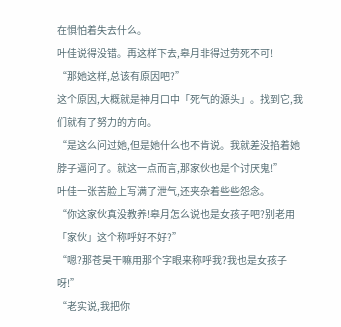在惧怕着失去什么。
叶佳说得没错。再这样下去,皋月非得过劳死不可!
“那她这样,总该有原因吧?”
这个原因,大概就是神月口中「死气的源头」。找到它,我们就有了努力的方向。
“是这么问过她,但是她什么也不肯说。我就差没掐着她脖子逼问了。就这一点而言,那家伙也是个讨厌鬼!”
叶佳一张苦脸上写满了泄气,还夹杂着些些怨念。
“你这家伙真没教养!皋月怎么说也是女孩子吧?别老用「家伙」这个称呼好不好?”
“嗯?那苍昊干嘛用那个字眼来称呼我?我也是女孩子呀!”
“老实说,我把你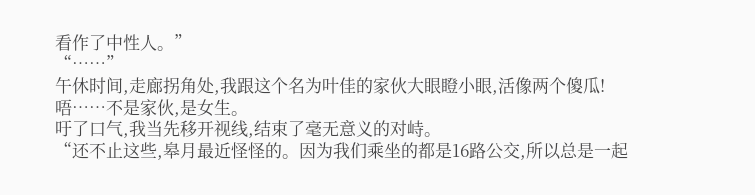看作了中性人。”
“……”
午休时间,走廊拐角处,我跟这个名为叶佳的家伙大眼瞪小眼,活像两个傻瓜!
唔……不是家伙,是女生。
吁了口气,我当先移开视线,结束了毫无意义的对峙。
“还不止这些,皋月最近怪怪的。因为我们乘坐的都是16路公交,所以总是一起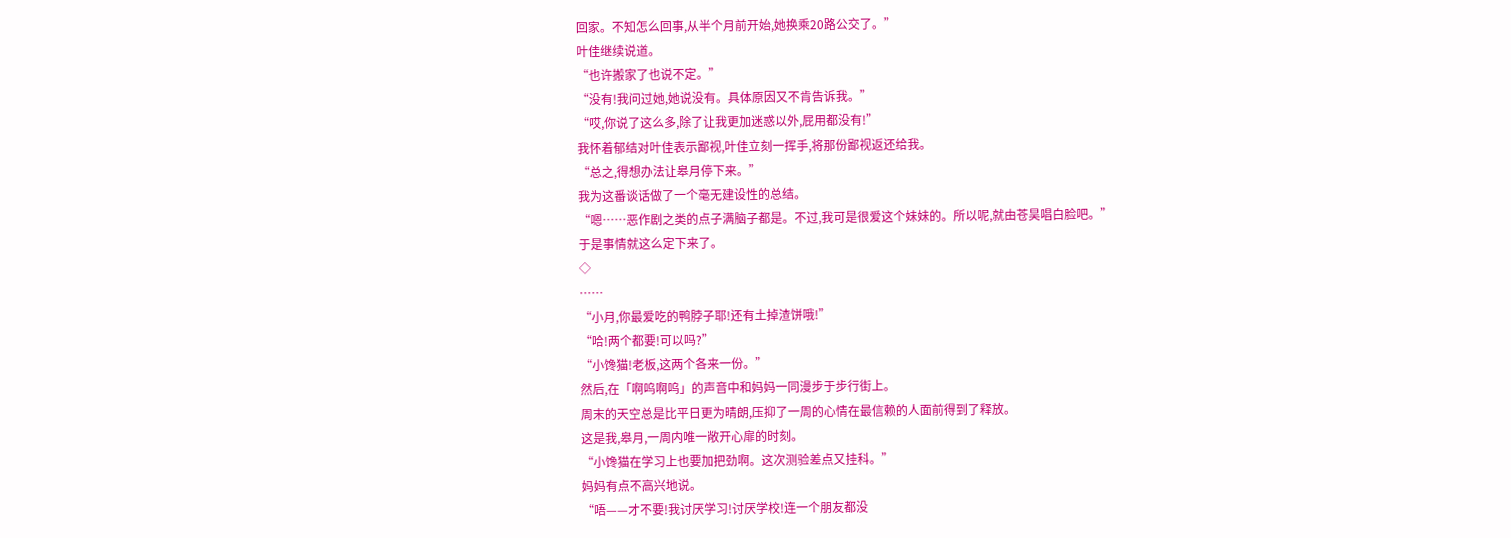回家。不知怎么回事,从半个月前开始,她换乘20路公交了。”
叶佳继续说道。
“也许搬家了也说不定。”
“没有!我问过她,她说没有。具体原因又不肯告诉我。”
“哎,你说了这么多,除了让我更加迷惑以外,屁用都没有!”
我怀着郁结对叶佳表示鄙视,叶佳立刻一挥手,将那份鄙视返还给我。
“总之,得想办法让皋月停下来。”
我为这番谈话做了一个毫无建设性的总结。
“嗯……恶作剧之类的点子满脑子都是。不过,我可是很爱这个妹妹的。所以呢,就由苍昊唱白脸吧。”
于是事情就这么定下来了。
◇
……
“小月,你最爱吃的鸭脖子耶!还有土掉渣饼哦!”
“哈!两个都要!可以吗?”
“小馋猫!老板,这两个各来一份。”
然后,在「啊呜啊呜」的声音中和妈妈一同漫步于步行街上。
周末的天空总是比平日更为晴朗,压抑了一周的心情在最信赖的人面前得到了释放。
这是我,皋月,一周内唯一敞开心扉的时刻。
“小馋猫在学习上也要加把劲啊。这次测验差点又挂科。”
妈妈有点不高兴地说。
“唔——才不要!我讨厌学习!讨厌学校!连一个朋友都没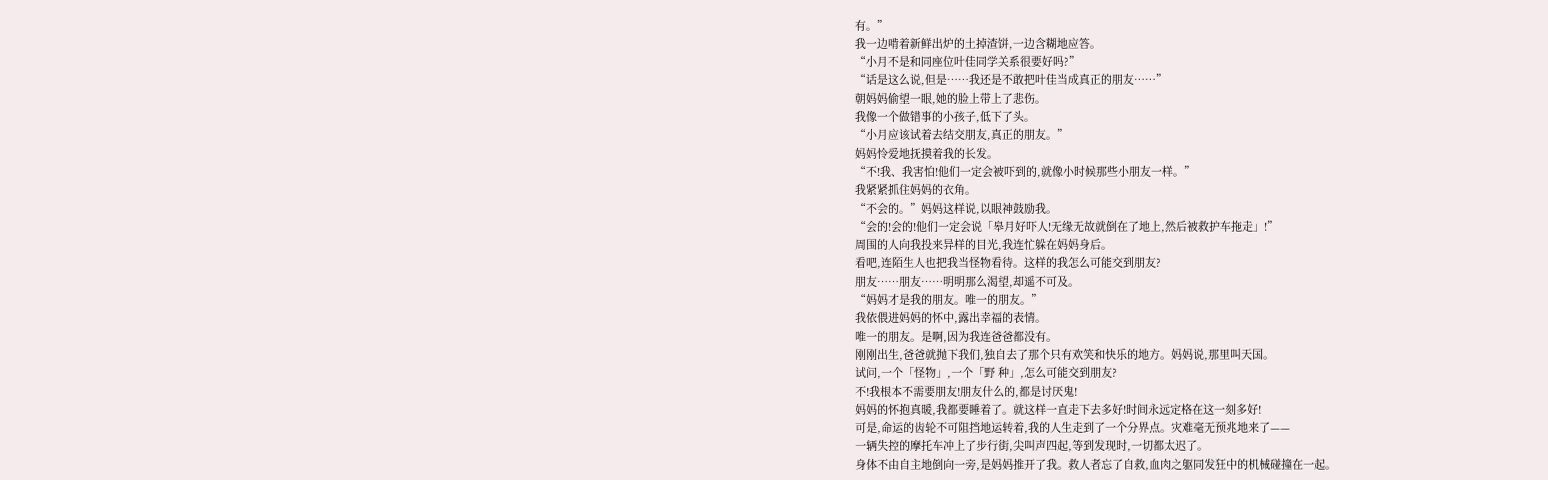有。”
我一边啃着新鲜出炉的土掉渣饼,一边含糊地应答。
“小月不是和同座位叶佳同学关系很要好吗?”
“话是这么说,但是……我还是不敢把叶佳当成真正的朋友……”
朝妈妈偷望一眼,她的脸上带上了悲伤。
我像一个做错事的小孩子,低下了头。
“小月应该试着去结交朋友,真正的朋友。”
妈妈怜爱地抚摸着我的长发。
“不!我、我害怕!他们一定会被吓到的,就像小时候那些小朋友一样。”
我紧紧抓住妈妈的衣角。
“不会的。”妈妈这样说,以眼神鼓励我。
“会的!会的!他们一定会说「皋月好吓人!无缘无故就倒在了地上,然后被救护车拖走」!”
周围的人向我投来异样的目光,我连忙躲在妈妈身后。
看吧,连陌生人也把我当怪物看待。这样的我怎么可能交到朋友?
朋友……朋友……明明那么渴望,却遥不可及。
“妈妈才是我的朋友。唯一的朋友。”
我依偎进妈妈的怀中,露出幸福的表情。
唯一的朋友。是啊,因为我连爸爸都没有。
刚刚出生,爸爸就抛下我们,独自去了那个只有欢笑和快乐的地方。妈妈说,那里叫天国。
试问,一个「怪物」,一个「野 种」,怎么可能交到朋友?
不!我根本不需要朋友!朋友什么的,都是讨厌鬼!
妈妈的怀抱真暖,我都要睡着了。就这样一直走下去多好!时间永远定格在这一刻多好!
可是,命运的齿轮不可阻挡地运转着,我的人生走到了一个分界点。灾难毫无预兆地来了——
一辆失控的摩托车冲上了步行街,尖叫声四起,等到发现时,一切都太迟了。
身体不由自主地倒向一旁,是妈妈推开了我。救人者忘了自救,血肉之躯同发狂中的机械碰撞在一起。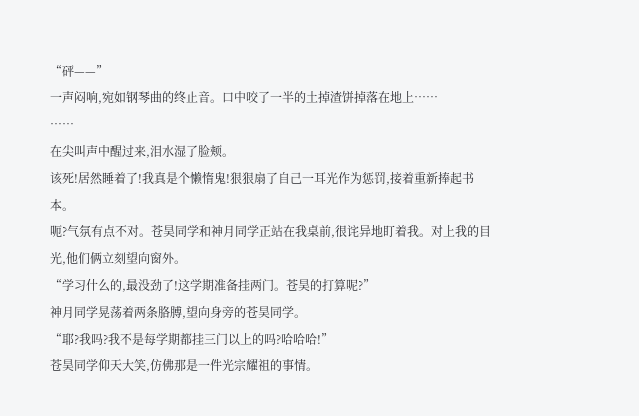“砰——”
一声闷响,宛如钢琴曲的终止音。口中咬了一半的土掉渣饼掉落在地上……
……
在尖叫声中醒过来,泪水湿了脸颊。
该死!居然睡着了!我真是个懒惰鬼!狠狠扇了自己一耳光作为惩罚,接着重新捧起书本。
呃?气氛有点不对。苍昊同学和神月同学正站在我桌前,很诧异地盯着我。对上我的目光,他们俩立刻望向窗外。
“学习什么的,最没劲了!这学期准备挂两门。苍昊的打算呢?”
神月同学晃荡着两条胳膊,望向身旁的苍昊同学。
“耶?我吗?我不是每学期都挂三门以上的吗?哈哈哈!”
苍昊同学仰天大笑,仿佛那是一件光宗耀祖的事情。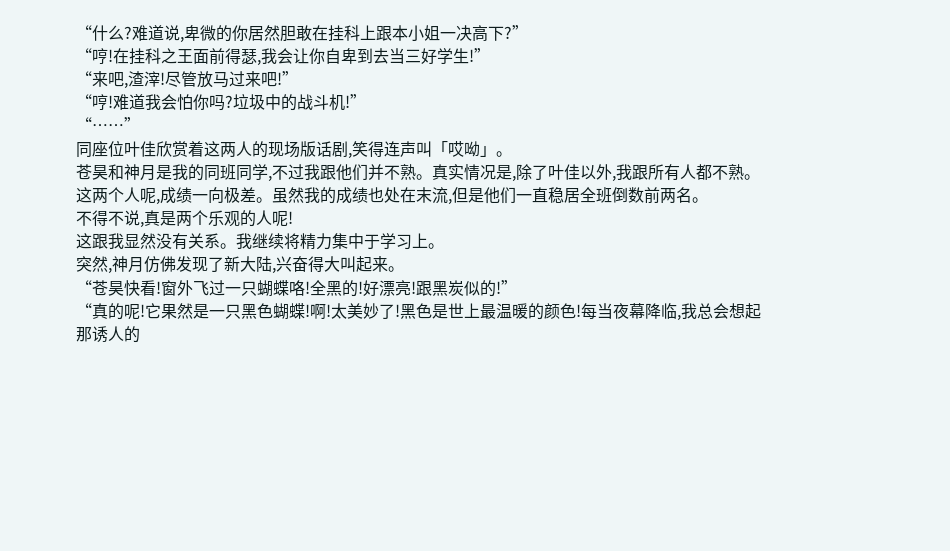“什么?难道说,卑微的你居然胆敢在挂科上跟本小姐一决高下?”
“哼!在挂科之王面前得瑟,我会让你自卑到去当三好学生!”
“来吧,渣滓!尽管放马过来吧!”
“哼!难道我会怕你吗?垃圾中的战斗机!”
“……”
同座位叶佳欣赏着这两人的现场版话剧,笑得连声叫「哎呦」。
苍昊和神月是我的同班同学,不过我跟他们并不熟。真实情况是,除了叶佳以外,我跟所有人都不熟。
这两个人呢,成绩一向极差。虽然我的成绩也处在末流,但是他们一直稳居全班倒数前两名。
不得不说,真是两个乐观的人呢!
这跟我显然没有关系。我继续将精力集中于学习上。
突然,神月仿佛发现了新大陆,兴奋得大叫起来。
“苍昊快看!窗外飞过一只蝴蝶咯!全黑的!好漂亮!跟黑炭似的!”
“真的呢!它果然是一只黑色蝴蝶!啊!太美妙了!黑色是世上最温暖的颜色!每当夜幕降临,我总会想起那诱人的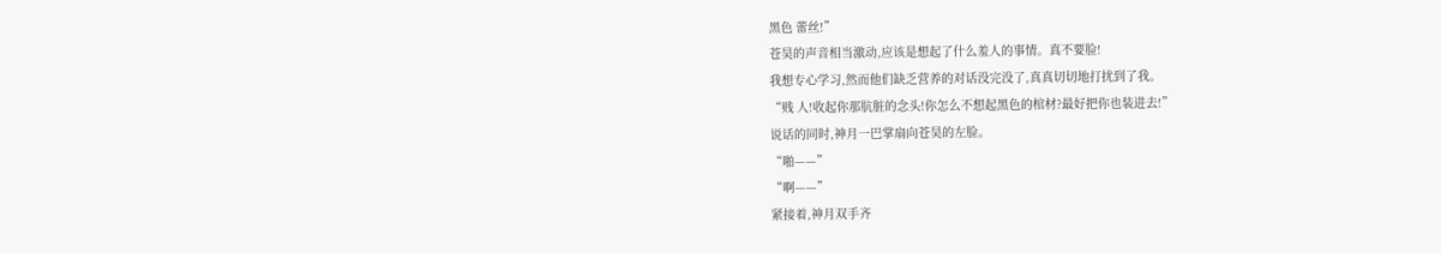黑色 蕾丝!”
苍昊的声音相当激动,应该是想起了什么羞人的事情。真不要脸!
我想专心学习,然而他们缺乏营养的对话没完没了,真真切切地打扰到了我。
“贱 人!收起你那肮脏的念头!你怎么不想起黑色的棺材?最好把你也装进去!”
说话的同时,神月一巴掌扇向苍昊的左脸。
“啪——”
“啊——”
紧接着,神月双手齐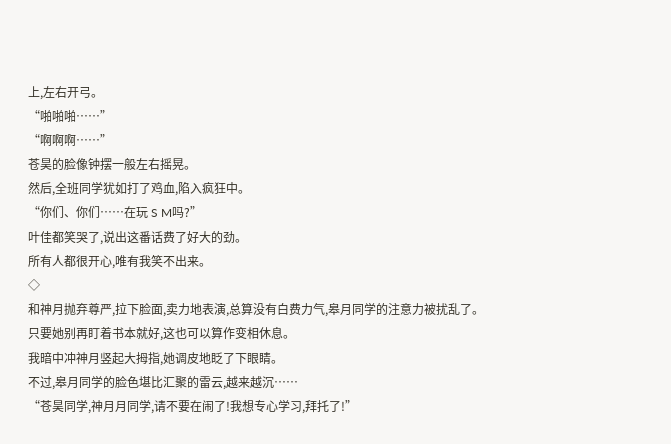上,左右开弓。
“啪啪啪……”
“啊啊啊……”
苍昊的脸像钟摆一般左右摇晃。
然后,全班同学犹如打了鸡血,陷入疯狂中。
“你们、你们……在玩 S M吗?”
叶佳都笑哭了,说出这番话费了好大的劲。
所有人都很开心,唯有我笑不出来。
◇
和神月抛弃尊严,拉下脸面,卖力地表演,总算没有白费力气,皋月同学的注意力被扰乱了。
只要她别再盯着书本就好,这也可以算作变相休息。
我暗中冲神月竖起大拇指,她调皮地眨了下眼睛。
不过,皋月同学的脸色堪比汇聚的雷云,越来越沉……
“苍昊同学,神月月同学,请不要在闹了!我想专心学习,拜托了!”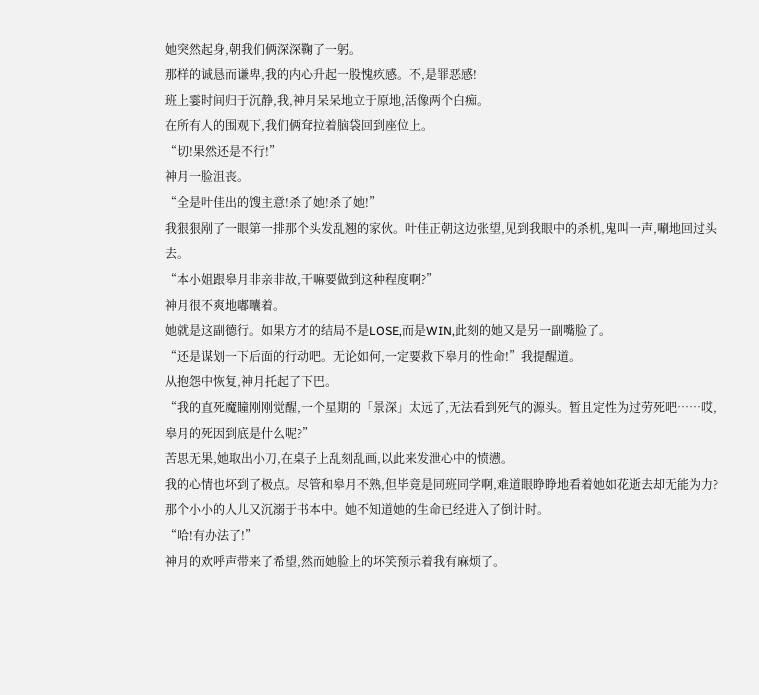她突然起身,朝我们俩深深鞠了一躬。
那样的诚恳而谦卑,我的内心升起一股愧疚感。不,是罪恶感!
班上霎时间归于沉静,我,神月呆呆地立于原地,活像两个白痴。
在所有人的围观下,我们俩耷拉着脑袋回到座位上。
“切!果然还是不行!”
神月一脸沮丧。
“全是叶佳出的馊主意!杀了她!杀了她!”
我狠狠剐了一眼第一排那个头发乱翘的家伙。叶佳正朝这边张望,见到我眼中的杀机,鬼叫一声,唰地回过头去。
“本小姐跟皋月非亲非故,干嘛要做到这种程度啊?”
神月很不爽地嘟囔着。
她就是这副德行。如果方才的结局不是LOSE,而是WIN,此刻的她又是另一副嘴脸了。
“还是谋划一下后面的行动吧。无论如何,一定要救下皋月的性命!”我提醒道。
从抱怨中恢复,神月托起了下巴。
“我的直死魔瞳刚刚觉醒,一个星期的「景深」太远了,无法看到死气的源头。暂且定性为过劳死吧……哎,皋月的死因到底是什么呢?”
苦思无果,她取出小刀,在桌子上乱刻乱画,以此来发泄心中的愤懑。
我的心情也坏到了极点。尽管和皋月不熟,但毕竟是同班同学啊,难道眼睁睁地看着她如花逝去却无能为力?
那个小小的人儿又沉溺于书本中。她不知道她的生命已经进入了倒计时。
“哈!有办法了!”
神月的欢呼声带来了希望,然而她脸上的坏笑预示着我有麻烦了。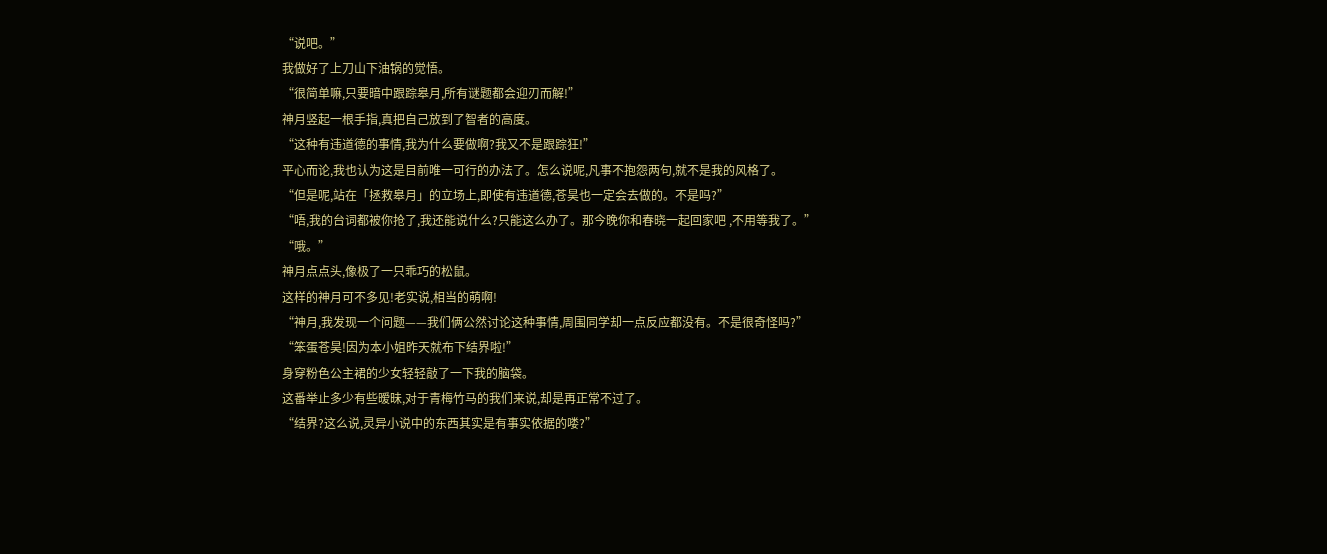“说吧。”
我做好了上刀山下油锅的觉悟。
“很简单嘛,只要暗中跟踪皋月,所有谜题都会迎刃而解!”
神月竖起一根手指,真把自己放到了智者的高度。
“这种有违道德的事情,我为什么要做啊?我又不是跟踪狂!”
平心而论,我也认为这是目前唯一可行的办法了。怎么说呢,凡事不抱怨两句,就不是我的风格了。
“但是呢,站在「拯救皋月」的立场上,即使有违道德,苍昊也一定会去做的。不是吗?”
“唔,我的台词都被你抢了,我还能说什么?只能这么办了。那今晚你和春晓一起回家吧 ,不用等我了。”
“哦。”
神月点点头,像极了一只乖巧的松鼠。
这样的神月可不多见!老实说,相当的萌啊!
“神月,我发现一个问题——我们俩公然讨论这种事情,周围同学却一点反应都没有。不是很奇怪吗?”
“笨蛋苍昊!因为本小姐昨天就布下结界啦!”
身穿粉色公主裙的少女轻轻敲了一下我的脑袋。
这番举止多少有些暧昧,对于青梅竹马的我们来说,却是再正常不过了。
“结界?这么说,灵异小说中的东西其实是有事实依据的喽?”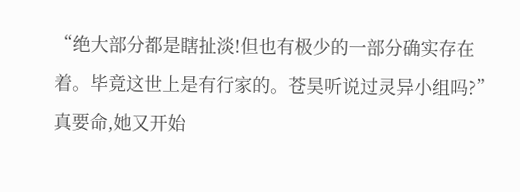“绝大部分都是瞎扯淡!但也有极少的一部分确实存在着。毕竟这世上是有行家的。苍昊听说过灵异小组吗?”
真要命,她又开始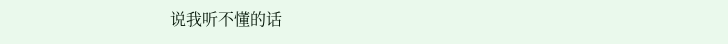说我听不懂的话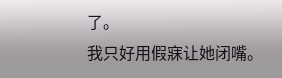了。
我只好用假寐让她闭嘴。